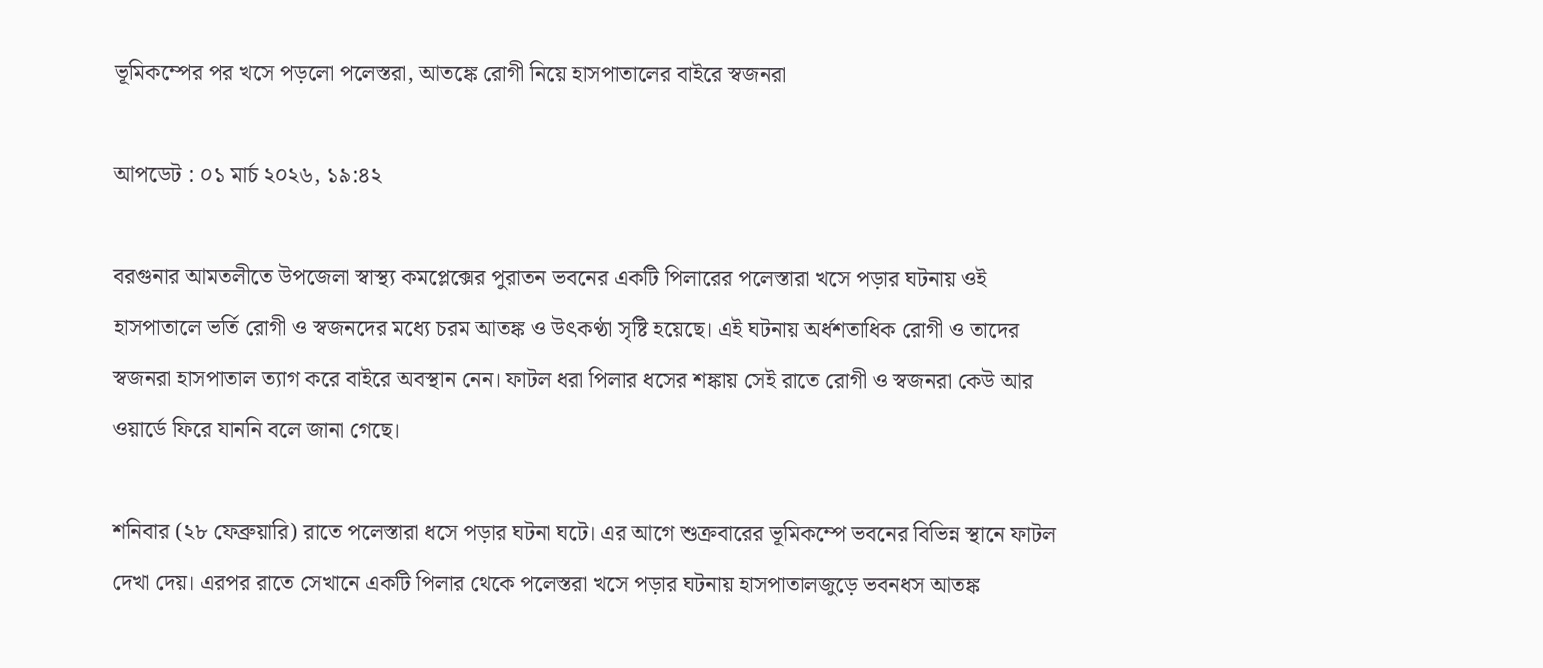ভূমিকম্পের পর খসে পড়লো পলেস্তরা, আতঙ্কে রোগী নিয়ে হাসপাতালের বাইরে স্বজনরা

আপডেট : ০১ মার্চ ২০২৬, ১৯:৪২

বরগুনার আমতলীতে উপজেলা স্বাস্থ্য কমপ্লেক্সের পুরাতন ভবনের একটি পিলারের পলেস্তারা খসে পড়ার ঘটনায় ওই হাসপাতালে ভর্তি রোগী ও স্বজনদের মধ্যে চরম আতঙ্ক ও উৎকণ্ঠা সৃষ্টি হয়েছে। এই ঘটনায় অর্ধশতাধিক রোগী ও তাদের স্বজনরা হাসপাতাল ত্যাগ করে বাইরে অবস্থান নেন। ফাটল ধরা পিলার ধসের শঙ্কায় সেই রাতে রোগী ও স্বজনরা কেউ আর ওয়ার্ডে ফিরে যাননি বলে জানা গেছে।

শনিবার (২৮ ফেব্রুয়ারি) রাতে পলেস্তারা ধসে পড়ার ঘটনা ঘটে। এর আগে শুক্রবারের ভূমিকম্পে ভবনের বিভিন্ন স্থানে ফাটল দেখা দেয়। এরপর রাতে সেখানে একটি পিলার থেকে পলেস্তরা খসে পড়ার ঘটনায় হাসপাতালজুড়ে ভবনধস আতঙ্ক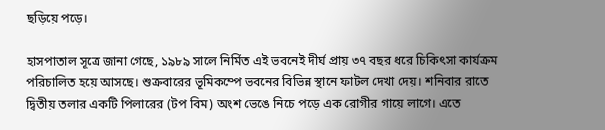ছড়িয়ে পড়ে।

হাসপাতাল সূত্রে জানা গেছে, ১৯৮৯ সালে নির্মিত এই ভবনেই দীর্ঘ প্রায় ৩৭ বছর ধরে চিকিৎসা কার্যক্রম পরিচালিত হয়ে আসছে। শুক্রবারের ভূমিকম্পে ভবনের বিভিন্ন স্থানে ফাটল দেখা দেয়। শনিবার রাতে দ্বিতীয় তলার একটি পিলারের (টপ বিম) অংশ ভেঙে নিচে পড়ে এক রোগীর গায়ে লাগে। এতে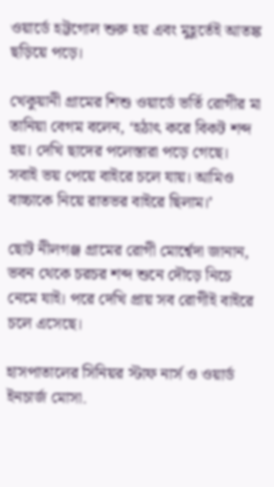ওয়ার্ডে হট্টগোল শুরু হয় এবং মুহূর্তেই আতঙ্ক ছড়িয়ে পড়ে।

খেকুয়ানী গ্রামের শিশু ওয়ার্ডে ভর্তি রোগীর মা তানিয়া বেগম বলেন, ‘হঠাৎ করে বিকট শব্দ হয়। দেখি ছাদের পলেস্তারা পড়ে গেছে। সবাই ভয় পেয়ে বাইরে চলে যায়। আমিও বাচ্চাকে নিয়ে রাতভর বাইরে ছিলাম।’

ছোট নীলগঞ্জ গ্রামের রোগী মোর্শ্বেদা জানান, ভবন থেকে চরচর শব্দ শুনে দৌড়ে নিচে নেমে যাই। পরে দেখি প্রায় সব রোগীই বাইরে চলে এসেছে।

হাসপাতালের সিনিয়র স্টাফ নার্স ও ওয়ার্ড ইনচার্জ মোসা.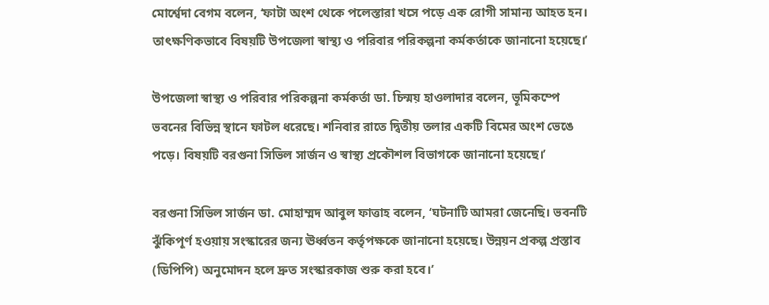মোর্শ্বেদা বেগম বলেন, ‘ফাটা অংশ থেকে পলেস্তারা খসে পড়ে এক রোগী সামান্য আহত হন। তাৎক্ষণিকভাবে বিষয়টি উপজেলা স্বাস্থ্য ও পরিবার পরিকল্পনা কর্মকর্তাকে জানানো হয়েছে।’

উপজেলা স্বাস্থ্য ও পরিবার পরিকল্পনা কর্মকর্তা ডা. চিন্ময় হাওলাদার বলেন, ভূমিকম্পে ভবনের বিভিন্ন স্থানে ফাটল ধরেছে। শনিবার রাতে দ্বিতীয় তলার একটি বিমের অংশ ভেঙে পড়ে। বিষয়টি বরগুনা সিভিল সার্জন ও স্বাস্থ্য প্রকৌশল বিভাগকে জানানো হয়েছে।’

বরগুনা সিভিল সার্জন ডা. মোহাম্মদ আবুল ফাত্তাহ বলেন, ‘ঘটনাটি আমরা জেনেছি। ভবনটি ঝুঁকিপূর্ণ হওয়ায় সংস্কারের জন্য ঊর্ধ্বতন কর্তৃপক্ষকে জানানো হয়েছে। উন্নয়ন প্রকল্প প্রস্তাব (ডিপিপি) অনুমোদন হলে দ্রুত সংস্কারকাজ শুরু করা হবে।’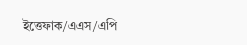ইত্তেফাক/এএস/এপি